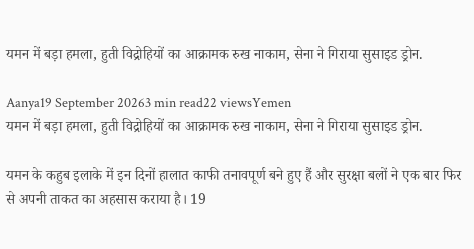यमन में बड़ा हमला, हुती विद्रोहियों का आक्रामक रुख नाकाम, सेना ने गिराया सुसाइड ड्रोन.

Aanya19 September 20263 min read22 viewsYemen
यमन में बड़ा हमला, हुती विद्रोहियों का आक्रामक रुख नाकाम, सेना ने गिराया सुसाइड ड्रोन.

यमन के कहुब इलाके में इन दिनों हालात काफी तनावपूर्ण बने हुए हैं और सुरक्षा बलों ने एक बार फिर से अपनी ताकत का अहसास कराया है। 19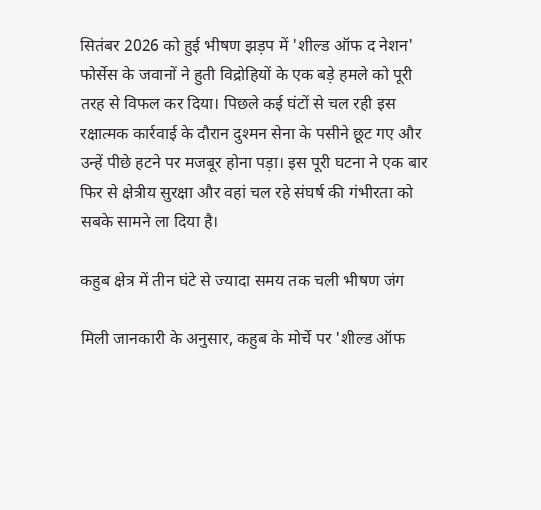सितंबर 2026 को हुई भीषण झड़प में 'शील्ड ऑफ द नेशन' फोर्सेस के जवानों ने हुती विद्रोहियों के एक बड़े हमले को पूरी तरह से विफल कर दिया। पिछले कई घंटों से चल रही इस रक्षात्मक कार्रवाई के दौरान दुश्मन सेना के पसीने छूट गए और उन्हें पीछे हटने पर मजबूर होना पड़ा। इस पूरी घटना ने एक बार फिर से क्षेत्रीय सुरक्षा और वहां चल रहे संघर्ष की गंभीरता को सबके सामने ला दिया है।

कहुब क्षेत्र में तीन घंटे से ज्यादा समय तक चली भीषण जंग

मिली जानकारी के अनुसार, कहुब के मोर्चे पर 'शील्ड ऑफ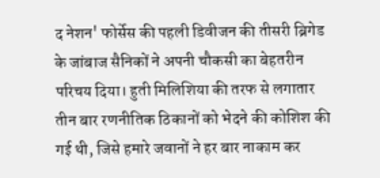द नेशन' फोर्सेस की पहली डिवीजन की तीसरी ब्रिगेड के जांबाज सैनिकों ने अपनी चौकसी का बेहतरीन परिचय दिया। हुती मिलिशिया की तरफ से लगातार तीन बार रणनीतिक ठिकानों को भेदने की कोशिश की गई थी, जिसे हमारे जवानों ने हर बार नाकाम कर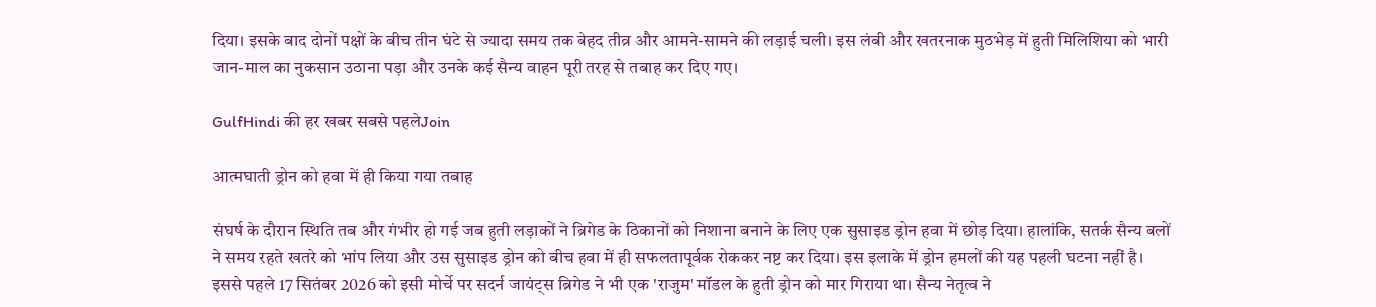दिया। इसके बाद दोनों पक्षों के बीच तीन घंटे से ज्यादा समय तक बेहद तीव्र और आमने-सामने की लड़ाई चली। इस लंबी और खतरनाक मुठभेड़ में हुती मिलिशिया को भारी जान-माल का नुकसान उठाना पड़ा और उनके कई सैन्य वाहन पूरी तरह से तबाह कर दिए गए।

GulfHindi की हर खबर सबसे पहलेJoin

आत्मघाती ड्रोन को हवा में ही किया गया तबाह

संघर्ष के दौरान स्थिति तब और गंभीर हो गई जब हुती लड़ाकों ने ब्रिगेड के ठिकानों को निशाना बनाने के लिए एक सुसाइड ड्रोन हवा में छोड़ दिया। हालांकि, सतर्क सैन्य बलों ने समय रहते खतरे को भांप लिया और उस सुसाइड ड्रोन को बीच हवा में ही सफलतापूर्वक रोककर नष्ट कर दिया। इस इलाके में ड्रोन हमलों की यह पहली घटना नहीं है। इससे पहले 17 सितंबर 2026 को इसी मोर्चे पर सदर्न जायंट्स ब्रिगेड ने भी एक 'राजुम' मॉडल के हुती ड्रोन को मार गिराया था। सैन्य नेतृत्व ने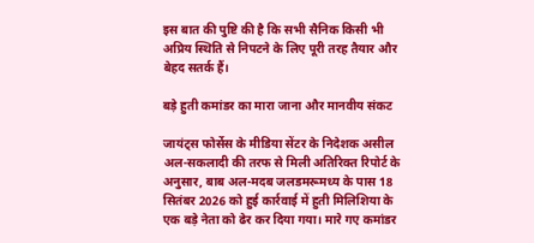इस बात की पुष्टि की है कि सभी सैनिक किसी भी अप्रिय स्थिति से निपटने के लिए पूरी तरह तैयार और बेहद सतर्क हैं।

बड़े हुती कमांडर का मारा जाना और मानवीय संकट

जायंट्स फोर्सेस के मीडिया सेंटर के निदेशक असील अल-सकलादी की तरफ से मिली अतिरिक्त रिपोर्ट के अनुसार, बाब अल-मदब जलडमरूमध्य के पास 18 सितंबर 2026 को हुई कार्रवाई में हुती मिलिशिया के एक बड़े नेता को ढेर कर दिया गया। मारे गए कमांडर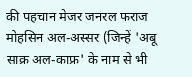की पहचान मेजर जनरल फराज मोहसिन अल-अस्सर (जिन्हें 'अबू साक्र अल-काफ्र' के नाम से भी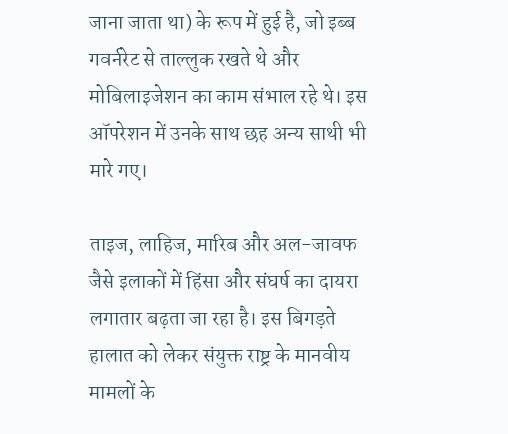जाना जाता था) के रूप में हुई है, जो इब्ब गवर्नरेट से ताल्लुक रखते थे और मोबिलाइजेशन का काम संभाल रहे थे। इस ऑपरेशन में उनके साथ छह अन्य साथी भी मारे गए।

ताइज, लाहिज, मारिब और अल-जावफ जैसे इलाकों में हिंसा और संघर्ष का दायरा लगातार बढ़ता जा रहा है। इस बिगड़ते हालात को लेकर संयुक्त राष्ट्र के मानवीय मामलों के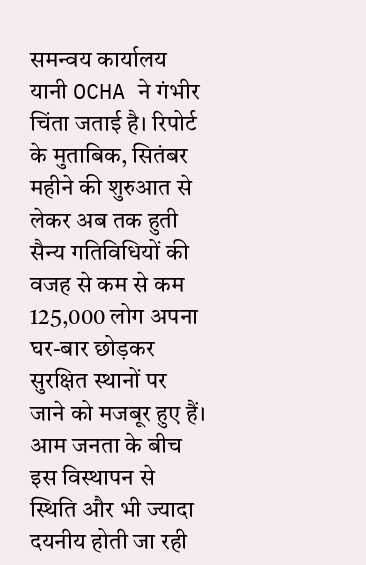समन्वय कार्यालय यानी OCHA ने गंभीर चिंता जताई है। रिपोर्ट के मुताबिक, सितंबर महीने की शुरुआत से लेकर अब तक हुती सैन्य गतिविधियों की वजह से कम से कम 125,000 लोग अपना घर-बार छोड़कर सुरक्षित स्थानों पर जाने को मजबूर हुए हैं। आम जनता के बीच इस विस्थापन से स्थिति और भी ज्यादा दयनीय होती जा रही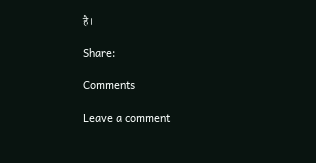है।

Share:

Comments

Leave a comment